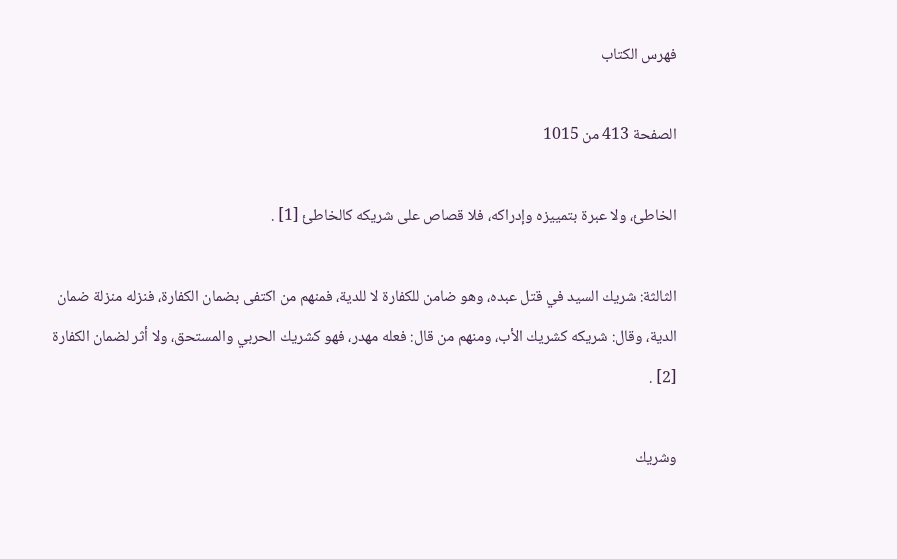فهرس الكتاب

الصفحة 413 من 1015

الخاطئ، ولا عبرة بتمييزه وإدراكه، فلا قصاص على شريكه كالخاطئ [1] .

الثالثة: شريك السيد في قتل عبده، وهو ضامن للكفارة لا للدية، فمنهم من اكتفى بضمان الكفارة، فنزله منزلة ضمان الدية، وقال: شريكه كشريك الأب، ومنهم من قال: فعله مهدر، فهو كشريك الحربي والمستحق، ولا أثر لضمان الكفارة [2] .

وشريك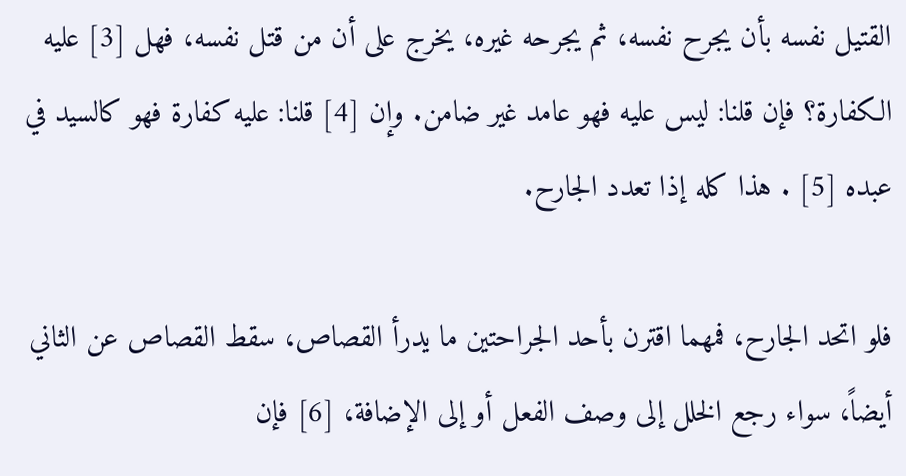القتيل نفسه بأن يجرح نفسه، ثم يجرحه غيره، يخرج على أن من قتل نفسه، فهل [3] عليه الكفارة؟ فإن قلنا: ليس عليه فهو عامد غير ضامن. وإن [4] قلنا: عليه كفارة فهو كالسيد في عبده [5] . هذا كله إذا تعدد الجارح.

فلو اتحد الجارح، فمهما اقترن بأحد الجراحتين ما يدرأ القصاص، سقط القصاص عن الثاني أيضاً، سواء رجع الخلل إلى وصف الفعل أو إلى الإضافة، [6] فإن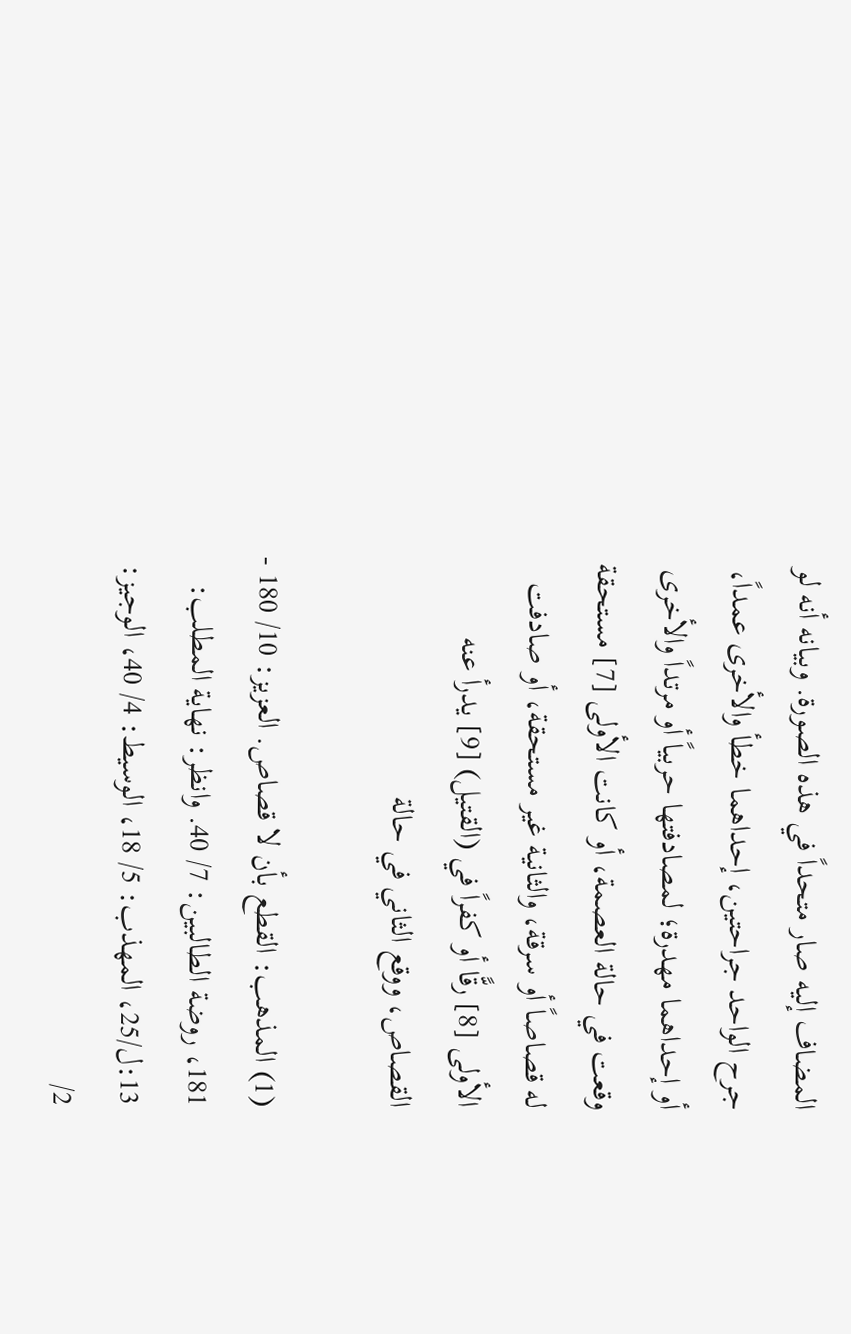المضاف إليه صار متحداً في هذه الصورة. وبيانه أنه لو جرح الواحد جراحتين، إحداهما خطأ والأخرى عمداً، أو إحداهما مهدرة؛ لمصادفتها حربياً أو مرتداً والأخرى وقعت في حالة العصمة، أو كانت الأولى [7] مستحقة له قصاصاً أو سرقة، والثانية غير مستحقة، أو صادفت الأولى [8] رقًّا أو كفراً في (القتيل) [9] يدرأ عنه القصاص، ووقع الثاني في حالة

(1) المذهب: القطع بأن لا قصاص. العزيز: 10/ 180 - 181، روضة الطالبين: 7/ 40. وانظر: نهاية المطلب: 13:ل/25، المهذب: 5/ 18، الوسيط: 4/ 40، الوجيز: 2/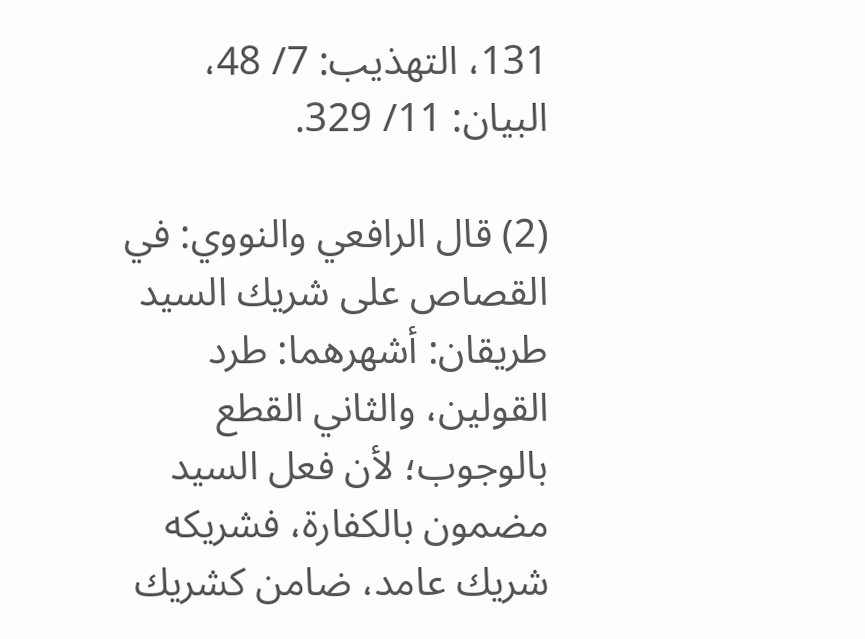131، التهذيب: 7/ 48، البيان: 11/ 329.

(2) قال الرافعي والنووي: في القصاص على شريك السيد طريقان: أشهرهما: طرد القولين، والثاني القطع بالوجوب؛ لأن فعل السيد مضمون بالكفارة، فشريكه شريك عامد، ضامن كشريك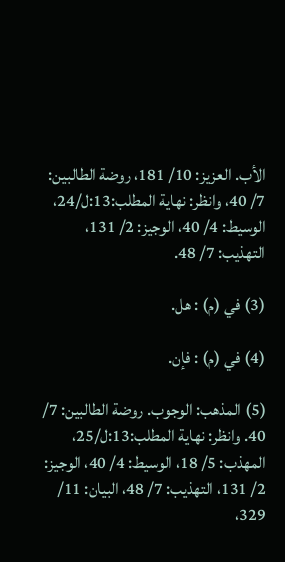الأب. العزيز: 10/ 181، روضة الطالبين: 7/ 40، وانظر: نهاية المطلب:13:ل/24، الوسيط: 4/ 40، الوجيز: 2/ 131، التهذيب: 7/ 48.

(3) في (م) : هل.

(4) في (م) : فإن.

(5) المذهب: الوجوب. روضة الطالبين: 7/ 40. وانظر: نهاية المطلب:13:ل/25، المهذب: 5/ 18، الوسيط: 4/ 40، الوجيز: 2/ 131، التهذيب: 7/ 48، البيان: 11/ 329،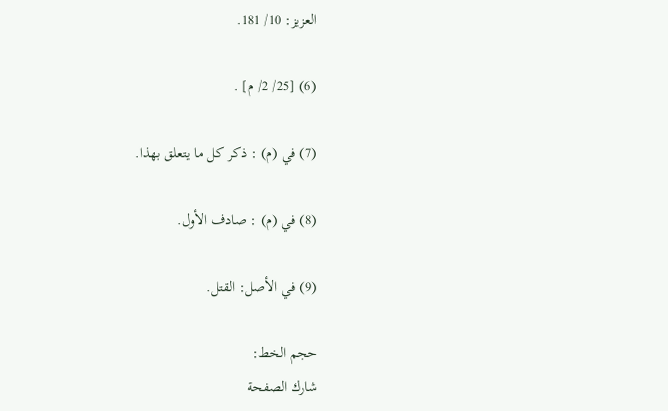العزيز: 10/ 181.

(6) [25/ 2/ م] .

(7) في (م) : ذكر كل ما يتعلق بهذا.

(8) في (م) : صادف الأول.

(9) في الأصل: القتل.

حجم الخط:
شارك الصفحة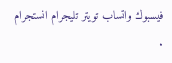فيسبوك واتساب تويتر تليجرام انستجرام
.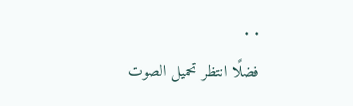. .
فضلًا انتظر تحميل الصوت